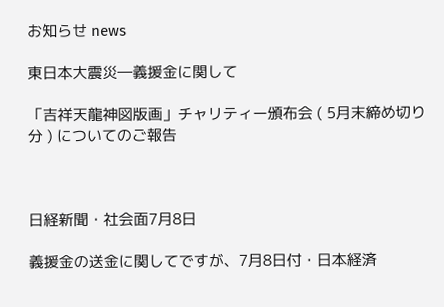お知らせ news

東日本大震災―義援金に関して

「吉祥天龍神図版画」チャリティー頒布会 ( 5月末締め切り分 ) についてのご報告



日経新聞・社会面7月8日

義援金の送金に関してですが、7月8日付・日本経済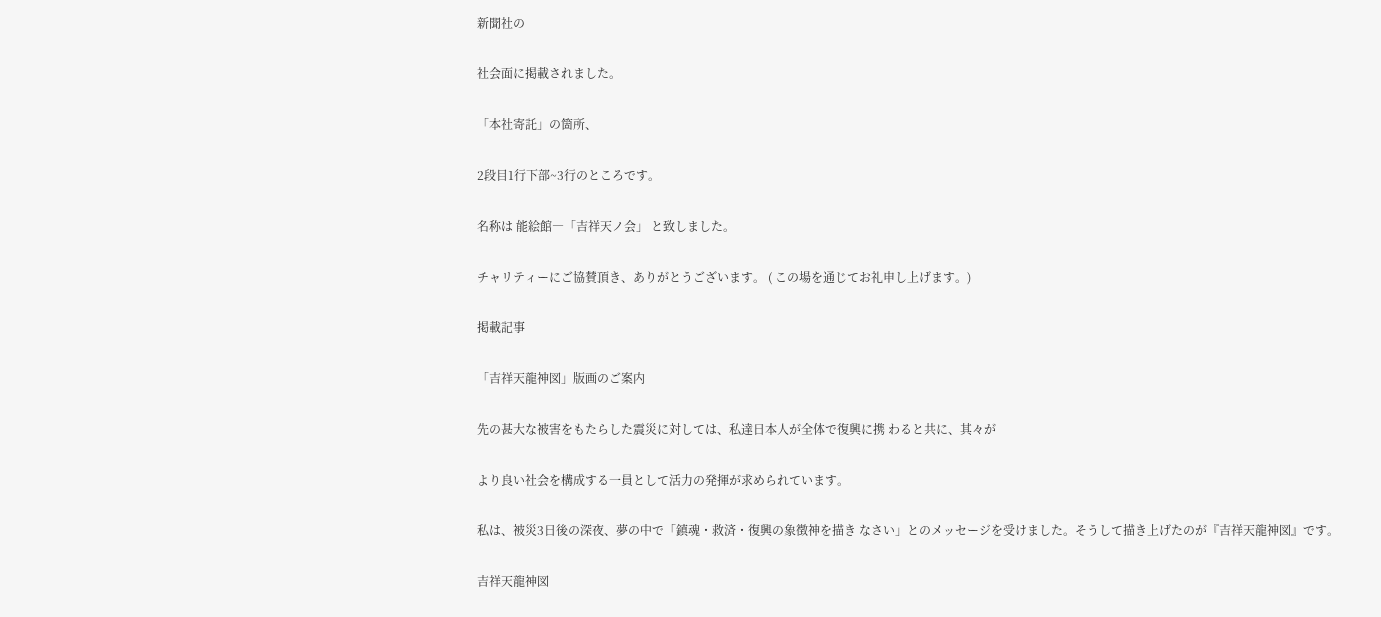新聞社の

社会面に掲載されました。

「本社寄託」の箇所、

2段目1行下部~3行のところです。

名称は 能絵館―「吉祥天ノ会」 と致しました。

チャリティーにご協賛頂き、ありがとうございます。 ( この場を通じてお礼申し上げます。)

掲載記事

「吉祥天龍神図」版画のご案内

先の甚大な被害をもたらした震災に対しては、私達日本人が全体で復興に携 わると共に、其々が

より良い社会を構成する一員として活力の発揮が求められています。

私は、被災3日後の深夜、夢の中で「鎮魂・救済・復興の象徴神を描き なさい」とのメッセージを受けました。そうして描き上げたのが『吉祥天龍神図』です。

吉祥天龍神図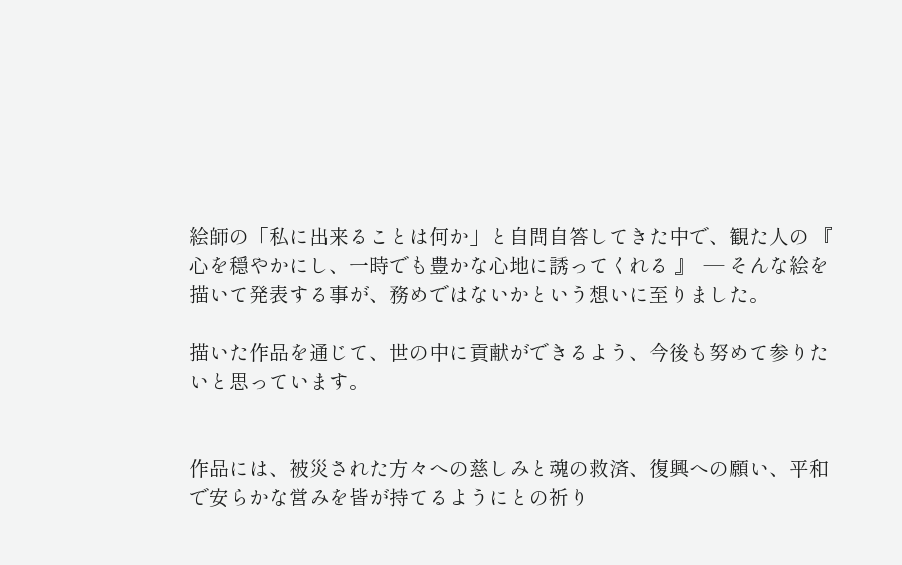絵師の「私に出来ることは何か」と自問自答してきた中で、観た人の 『 心を穏やかにし、一時でも豊かな心地に誘ってくれる 』  ― そんな絵を描いて発表する事が、務めではないかという想いに至りました。

描いた作品を通じて、世の中に貢献ができるよう、今後も努めて参りたいと思っています。


作品には、被災された方々への慈しみと魂の救済、復興への願い、平和で安らかな営みを皆が持てるようにとの祈り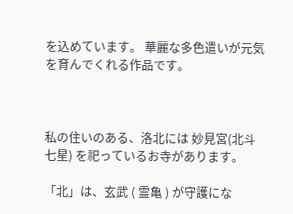を込めています。 華麗な多色遣いが元気を育んでくれる作品です。



私の住いのある、洛北には 妙見宮(北斗七星) を祀っているお寺があります。

「北」は、玄武 ( 霊亀 ) が守護にな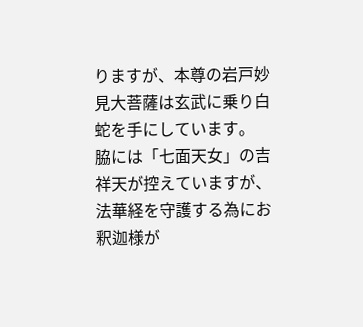りますが、本尊の岩戸妙見大菩薩は玄武に乗り白蛇を手にしています。 脇には「七面天女」の吉祥天が控えていますが、法華経を守護する為にお釈迦様が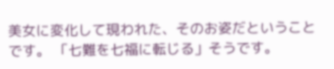美女に変化して現われた、そのお姿だということです。 「七難を七福に転じる」そうです。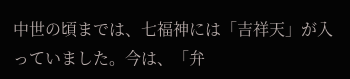中世の頃までは、七福神には「吉祥天」が入っていました。今は、「弁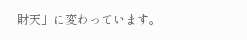財天」に変わっています。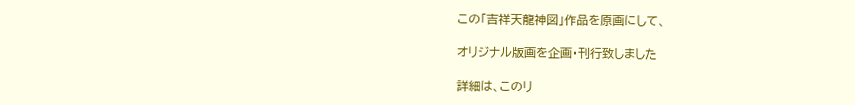この「吉祥天龍神図」作品を原画にして、

オリジナル版画を企画・刊行致しました

詳細は、このリ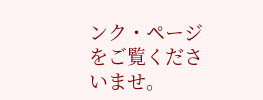ンク・ページをご覧くださいませ。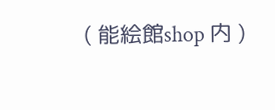( 能絵館shop 内 )